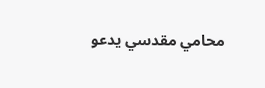محامي مقدسي يدعو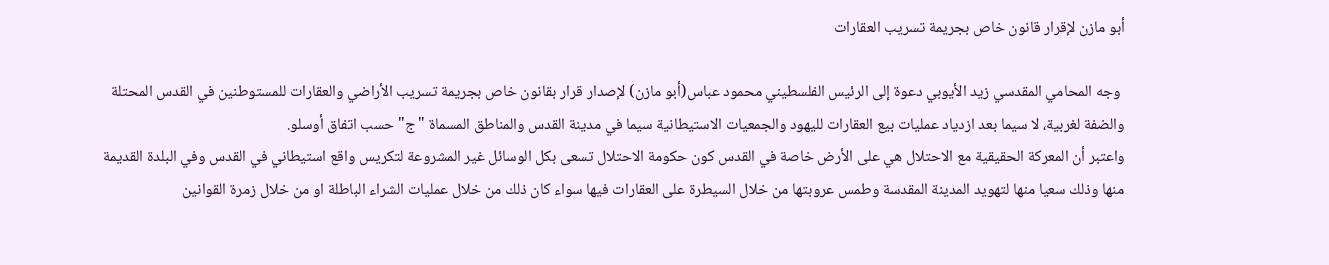أبو مازن لإقرار قانون خاص بجريمة تسريب العقارات

 وجه المحامي المقدسي زيد الأيوبي دعوة إلى الرئيس الفلسطيني محمود عباس(أبو مازن) لإصدار قرار بقانون خاص بجريمة تسريب الأراضي والعقارات للمستوطنين في القدس المحتلة والضفة لغربية، لا سيما بعد ازدياد عمليات بيع العقارات لليهود والجمعيات الاستيطانية سيما في مدينة القدس والمناطق المسماة "ج" حسب اتفاق أوسلو.
واعتبر أن المعركة الحقيقية مع الاحتلال هي على الأرض خاصة في القدس كون حكومة الاحتلال تسعى بكل الوسائل غير المشروعة لتكريس واقع استيطاني في القدس وفي البلدة القديمة منها وذلك سعيا منها لتهويد المدينة المقدسة وطمس عروبتها من خلال السيطرة على العقارات فيها سواء كان ذلك من خلال عمليات الشراء الباطلة او من خلال زمرة القوانين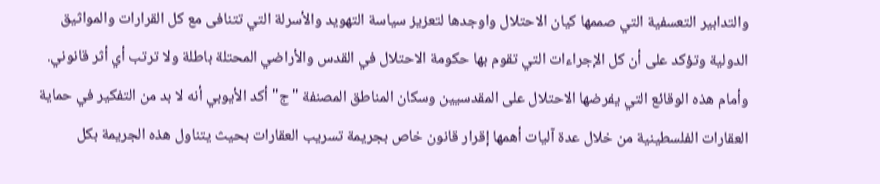والتدابير التعسفية التي صممها كيان الاحتلال واوجدها لتعزيز سياسة التهويد والأسرلة التي تتنافى مع كل القرارات والمواثيق الدولية وتؤكد على أن كل الإجراءات التي تقوم بها حكومة الاحتلال في القدس والأراضي المحتلة باطلة ولا ترتب أي أثر قانوني.
وأمام هذه الوقائع التي يفرضها الاحتلال على المقدسيين وسكان المناطق المصنفة "ج" أكد الأيوبي أنه لا بد من التفكير في حماية العقارات الفلسطينية من خلال عدة آليات أهمها إقرار قانون خاص بجريمة تسريب العقارات بحيث يتناول هذه الجريمة بكل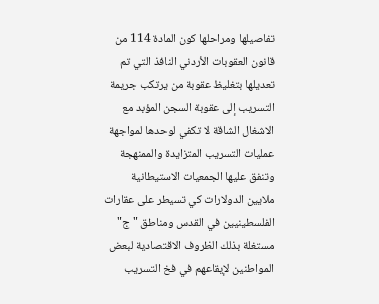تفاصيلها ومراحلها كون المادة 114 من قانون العقوبات الأردني النافذ التي تم تعديلها بتغليظ عقوبة من يرتكب جريمة التسريب إلى عقوبة السجن المؤبد مع الاشغال الشاقة لا تكفي لوحدها لمواجهة عمليات التسريب المتزايدة والممنهجة وتنفق عليها الجمعيات الاستيطانية ملايين الدولارات كي تسيطر على عقارات الفلسطينيين في القدس ومناطق "ج" مستغلة بذلك الظروف الاقتصادية لبعض المواطنين لإيقاعهم في فخ التسريب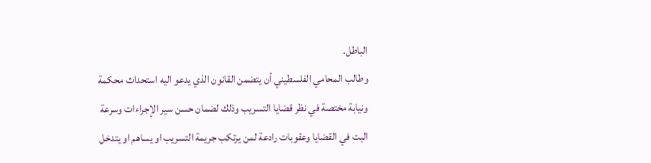الباطل.
وطالب المحامي الفلسطيني أن يتضمن القانون الذي يدعو اليه استحداث محكمة ونيابة مختصة في نظر قضايا التسريب وذلك لضمان حسن سير الإجراءات وسرعة البت في القضايا وعقوبات رادعة لمن يرتكب جريمة التسريب او يساهم او يتدخل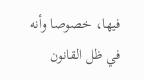فيها، خصوصا وأنه في ظل القانون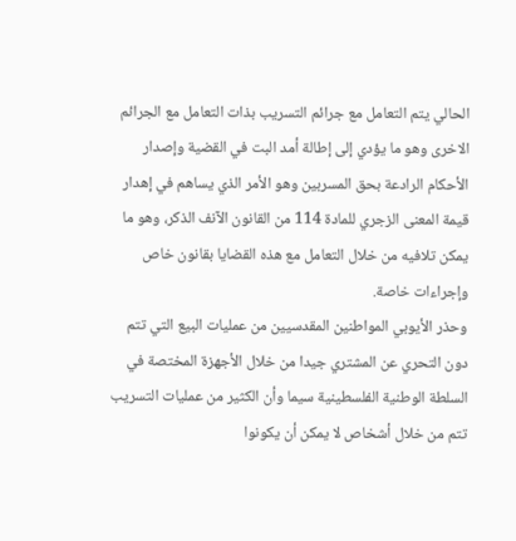الحالي يتم التعامل مع جرائم التسريب بذات التعامل مع الجرائم الاخرى وهو ما يؤدي إلى إطالة أمد البت في القضية وإصدار الأحكام الرادعة بحق المسربين وهو الأمر الذي يساهم في إهدار قيمة المعنى الزجري للمادة 114 من القانون الآنف الذكر، وهو ما يمكن تلافيه من خلال التعامل مع هذه القضايا بقانون خاص وإجراءات خاصة.
وحذر الأيوبي المواطنين المقدسيين من عمليات البيع التي تتم دون التحري عن المشتري جيدا من خلال الأجهزة المختصة في السلطة الوطنية الفلسطينية سيما وأن الكثير من عمليات التسريب تتم من خلال أشخاص لا يمكن أن يكونوا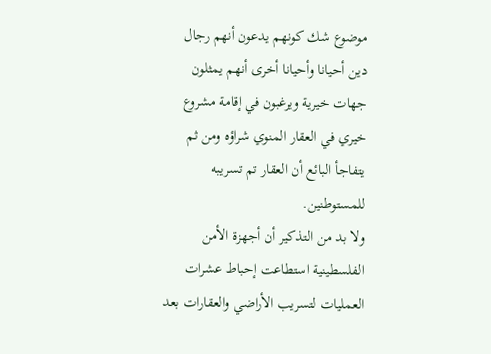موضوع شك كونهم يدعون أنهم رجال دين أحيانا وأحيانا أخرى أنهم يمثلون جهات خيرية ويرغبون في إقامة مشروع خيري في العقار المنوي شراؤه ومن ثم يتفاجأ البائع أن العقار تم تسريبه للمستوطنين.
ولا بد من التذكير أن أجهزة الأمن الفلسطينية استطاعت إحباط عشرات العمليات لتسريب الأراضي والعقارات بعد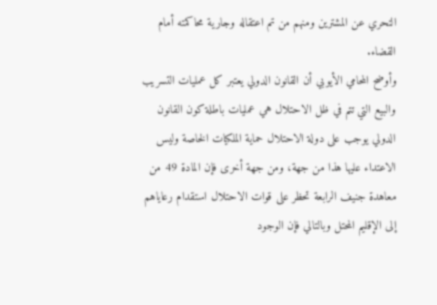التحري عن المشترين ومنهم من تم اعتقاله وجارية محاكمته أمام القضاء.
وأوضح المحامي الأيوبي أن القانون الدولي يعتبر كل عمليات التسريب والبيع التي تتم في ظل الاحتلال هي عمليات باطلة كون القانون الدولي يوجب على دولة الاحتلال حماية الملكيات الخاصة وليس الاعتداء عليها هذا من جهة، ومن جهة أخرى فإن المادة 49 من معاهدة جنيف الرابعة تحظر على قوات الاحتلال استقدام رعاياهم إلى الإقليم المحتل وبالتالي فإن الوجود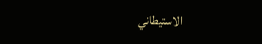الاستيطاني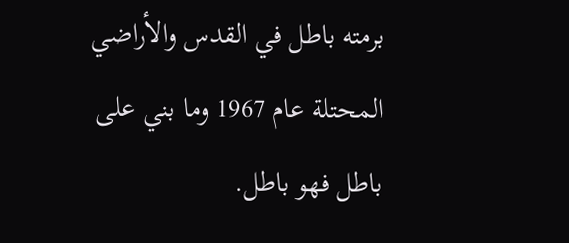برمته باطل في القدس والأراضي المحتلة عام 1967 وما بني على باطل فهو باطل.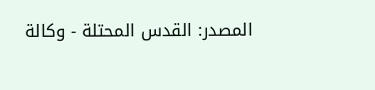المصدر: القدس المحتلة - وكالة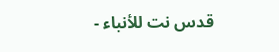قدس نت للأنباء -